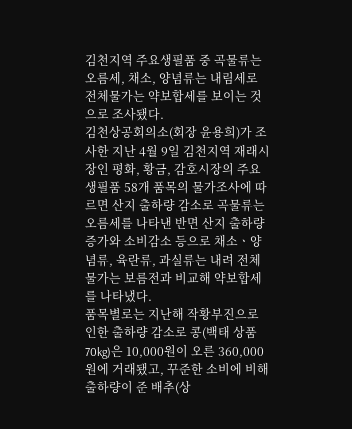김천지역 주요생필품 중 곡물류는 오름세, 채소, 양념류는 내림세로 전체물가는 약보합세를 보이는 것으로 조사됐다.
김천상공회의소(회장 윤용희)가 조사한 지난 4월 9일 김천지역 재래시장인 평화, 황금, 감호시장의 주요생필품 58개 품목의 물가조사에 따르면 산지 출하량 감소로 곡물류는 오름세를 나타낸 반면 산지 출하량 증가와 소비감소 등으로 채소ㆍ양념류, 육란류, 과실류는 내려 전체물가는 보름전과 비교해 약보합세를 나타냈다.
품목별로는 지난해 작황부진으로 인한 출하량 감소로 콩(백태 상품 70kg)은 10,000원이 오른 360,000원에 거래됐고, 꾸준한 소비에 비해 출하량이 준 배추(상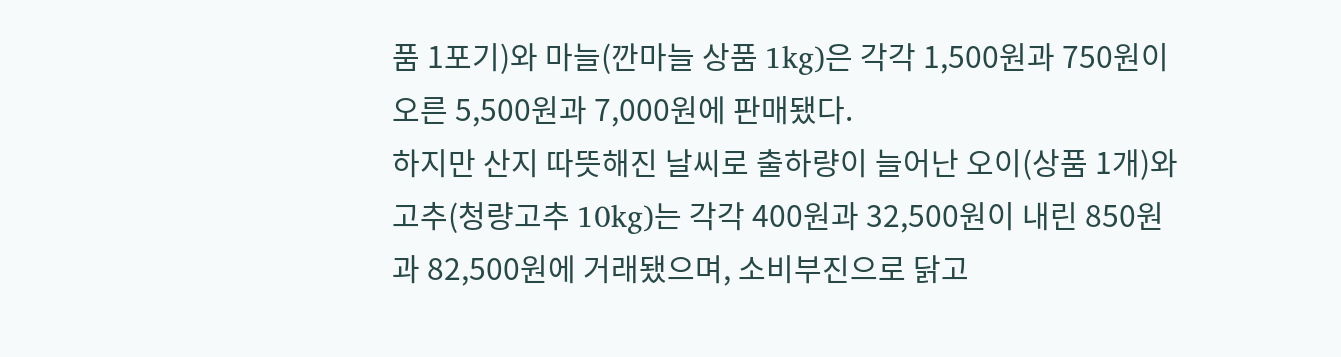품 1포기)와 마늘(깐마늘 상품 1kg)은 각각 1,500원과 750원이 오른 5,500원과 7,000원에 판매됐다.
하지만 산지 따뜻해진 날씨로 출하량이 늘어난 오이(상품 1개)와 고추(청량고추 10kg)는 각각 400원과 32,500원이 내린 850원과 82,500원에 거래됐으며, 소비부진으로 닭고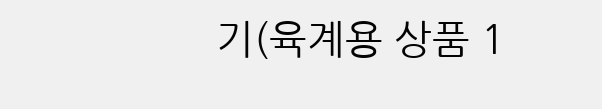기(육계용 상품 1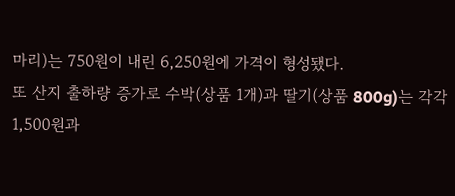마리)는 750원이 내린 6,250원에 가격이 형성됐다.
또 산지 출하량 증가로 수박(상품 1개)과 딸기(상품 800g)는 각각 1,500원과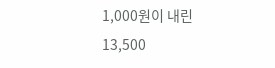1,000원이 내린 13,500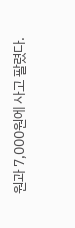원과 7,000원에 사고 팔렸다.